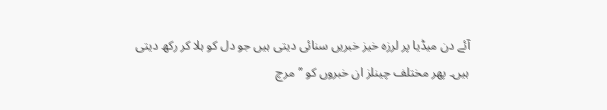آئے دن میڈیا پر لرزہ خیز خبریں سنائی دیتی ہیں جو دل کو ہلا کر رکھ دیتی ہیں۔ پھر مختلف چینلز ان خبروں کو ’’مرچ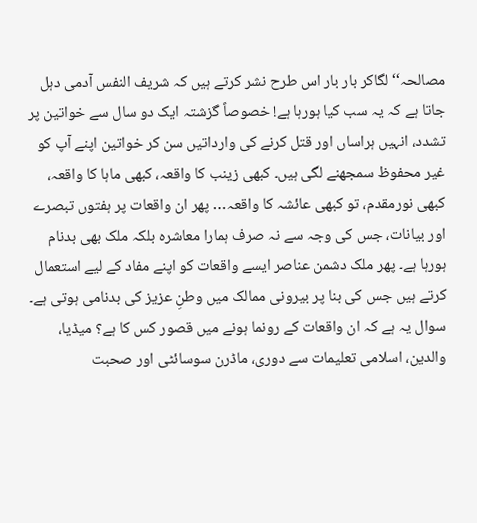مصالحہ‘‘ لگاکر بار بار اس طرح نشر کرتے ہیں کہ شریف النفس آدمی دہل جاتا ہے کہ یہ سب کیا ہورہا ہے! خصوصاً گزشتہ ایک دو سال سے خواتین پر تشدد، انہیں ہراساں اور قتل کرنے کی وارداتیں سن کر خواتین اپنے آپ کو غیر محفوظ سمجھنے لگی ہیں۔ کبھی زینب کا واقعہ، کبھی ماہا کا واقعہ، کبھی نورمقدم، تو کبھی عائشہ کا واقعہ… پھر ان واقعات پر ہفتوں تبصرے اور بیانات، جس کی وجہ سے نہ صرف ہمارا معاشرہ بلکہ ملک بھی بدنام ہورہا ہے۔ پھر ملک دشمن عناصر ایسے واقعات کو اپنے مفاد کے لیے استعمال کرتے ہیں جس کی بنا پر بیرونی ممالک میں وطنِ عزیز کی بدنامی ہوتی ہے۔
سوال یہ ہے کہ ان واقعات کے رونما ہونے میں قصور کس کا ہے؟ میڈیا، والدین، اسلامی تعلیمات سے دوری، ماڈرن سوسائٹی اور صحبت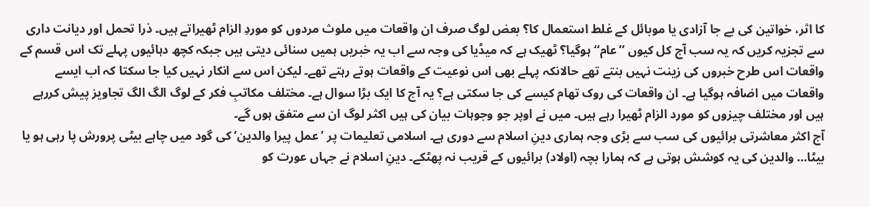کا اثر، خواتین کی بے جا آزادی یا موبائل کے غلط استعمال کا؟ بعض لوگ صرف ان واقعات میں ملوث مردوں کو موردِ الزام ٹھیراتے ہیں۔ ذرا تحمل اور دیانت داری سے تجزیہ کریں کہ یہ سب آج کل کیوں ’’عام‘‘ ہوگیا؟ ٹھیک ہے کہ میڈیا کی وجہ سے اب یہ خبریں ہمیں سنائی دیتی ہیں جبکہ کچھ دہائیوں پہلے تک اس قسم کے واقعات اس طرح خبروں کی زینت نہیں بنتے تھے حالانکہ پہلے بھی اس نوعیت کے واقعات ہوتے رہتے تھے۔ لیکن اس سے انکار نہیں کیا جا سکتا کہ اب ایسے واقعات میں اضافہ ہوگیا ہے۔ ان واقعات کی روک تھام کیسے کی جا سکتی ہے؟ یہ آج کا ایک بڑا سوال ہے۔ مختلف مکاتبِ فکر کے لوگ الگ الگ تجاویز پیش کررہے ہیں اور مختلف چیزوں کو مورد الزام ٹھیرا رہے ہیں۔ میں نے اوپر جو وجوہات بیان کی ہیں اکثر لوگ ان سے متفق ہوں گے۔
آج اکثر معاشرتی برائیوں کی سب سے بڑی وجہ ہماری دینِ اسلام سے دوری ہے۔ اسلامی تعلیمات پر ’عمل پیرا والدین‘ کی گود میں چاہے بیٹی پرورش پا رہی ہو یا بیٹا… والدین کی یہ کوشش ہوتی ہے کہ ہمارا بچہ (اولاد) برائیوں کے قریب نہ پھٹکے۔ دینِ اسلام نے جہاں عورت کو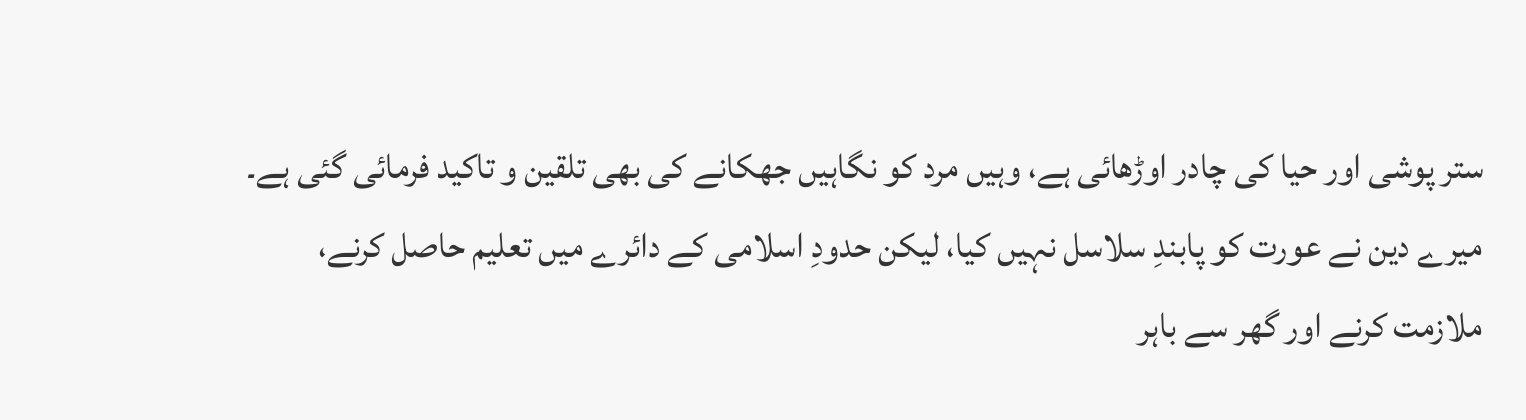ستر پوشی اور حیا کی چادر اوڑھائی ہے، وہیں مرد کو نگاہیں جھکانے کی بھی تلقین و تاکید فرمائی گئی ہے۔ میرے دین نے عورت کو پابندِ سلاسل نہیں کیا، لیکن حدودِ اسلامی کے دائرے میں تعلیم حاصل کرنے، ملازمت کرنے اور گھر سے باہر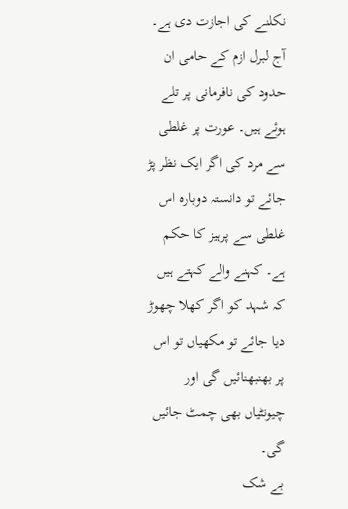نکلنے کی اجازت دی ہے۔ آج لبرل ازم کے حامی ان حدود کی نافرمانی پر تلے ہوئے ہیں۔ عورت پر غلطی سے مرد کی اگر ایک نظر پڑ جائے تو دانستہ دوبارہ اس غلطی سے پرہیز کا حکم ہے۔ کہنے والے کہتے ہیں کہ شہد کو اگر کھلا چھوڑ دیا جائے تو مکھیاں تو اس پر بھنبھنائیں گی اور چیونٹیاں بھی چمٹ جائیں گی۔
بے شک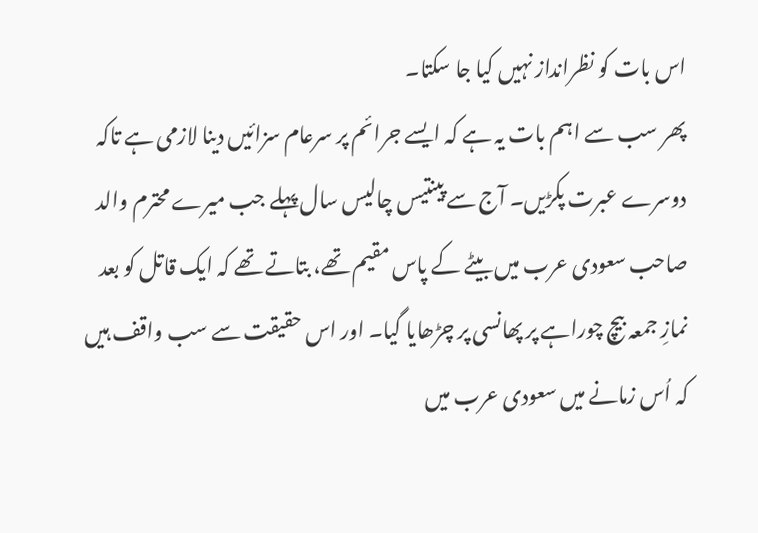اس بات کو نظرانداز نہیں کیا جا سکتا۔
پھر سب سے اہم بات یہ ہے کہ ایسے جرائم پر سرعام سزائیں دینا لازمی ہے تاکہ دوسرے عبرت پکڑیں۔ آج سے پینتیس چالیس سال پہلے جب میرے محترم والد صاحب سعودی عرب میں بیٹے کے پاس مقیم تھے، بتاتے تھے کہ ایک قاتل کو بعد نمازِ جمعہ بیچ چوراہے پر پھانسی پر چڑھایا گیا۔ اور اس حقیقت سے سب واقف ہیں کہ اُس زمانے میں سعودی عرب میں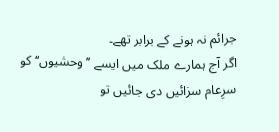جرائم نہ ہونے کے برابر تھے۔
اگر آج ہمارے ملک میں ایسے ’’وحشیوں‘‘ کو سرِعام سزائیں دی جائیں تو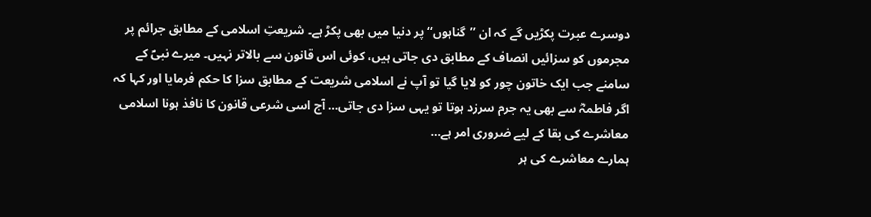دوسرے عبرت پکڑیں گے کہ ان ’’گناہوں‘‘ پر دنیا میں بھی پکڑ ہے۔ شریعتِ اسلامی کے مطابق جرائم پر مجرموں کو سزائیں انصاف کے مطابق دی جاتی ہیں، کوئی اس قانون سے بالاتر نہیں۔ میرے نبیؐ کے سامنے جب ایک خاتون چور کو لایا گیا تو آپ نے اسلامی شریعت کے مطابق سزا کا حکم فرمایا اور کہا کہ اگر فاطمہؓ سے بھی یہ جرم سرزد ہوتا تو یہی سزا دی جاتی… آج اسی شرعی قانون کا نافذ ہونا اسلامی معاشرے کی بقا کے لیے ضروری امر ہے…
ہمارے معاشرے کی ہر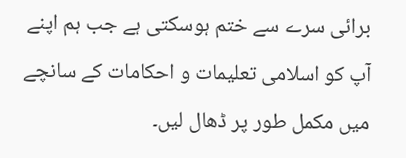برائی سرے سے ختم ہوسکتی ہے جب ہم اپنے آپ کو اسلامی تعلیمات و احکامات کے سانچے میں مکمل طور پر ڈھال لیں۔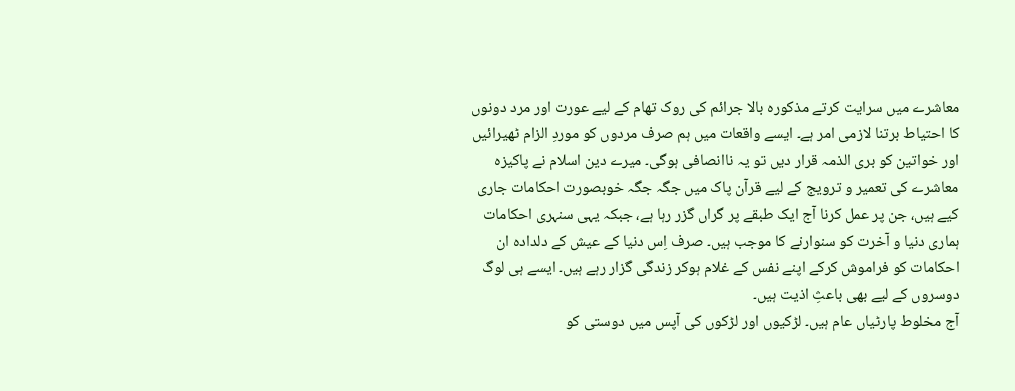معاشرے میں سرایت کرتے مذکورہ بالا جرائم کی روک تھام کے لیے عورت اور مرد دونوں کا احتیاط برتنا لازمی امر ہے۔ ایسے واقعات میں ہم صرف مردوں کو موردِ الزام ٹھیرائیں اور خواتین کو بری الذمہ قرار دیں تو یہ ناانصافی ہوگی۔ میرے دین اسلام نے پاکیزہ معاشرے کی تعمیر و ترویج کے لیے قرآن پاک میں جگہ جگہ خوبصورت احکامات جاری کیے ہیں، جن پر عمل کرنا آج ایک طبقے پر گراں گزر رہا ہے، جبکہ یہی سنہری احکامات ہماری دنیا و آخرت کو سنوارنے کا موجب ہیں۔ صرف اِس دنیا کے عیش کے دلدادہ ان احکامات کو فراموش کرکے اپنے نفس کے غلام ہوکر زندگی گزار رہے ہیں۔ ایسے ہی لوگ دوسروں کے لیے بھی باعثِ اذیت ہیں۔
آج مخلوط پارٹیاں عام ہیں۔ لڑکیوں اور لڑکوں کی آپس میں دوستی کو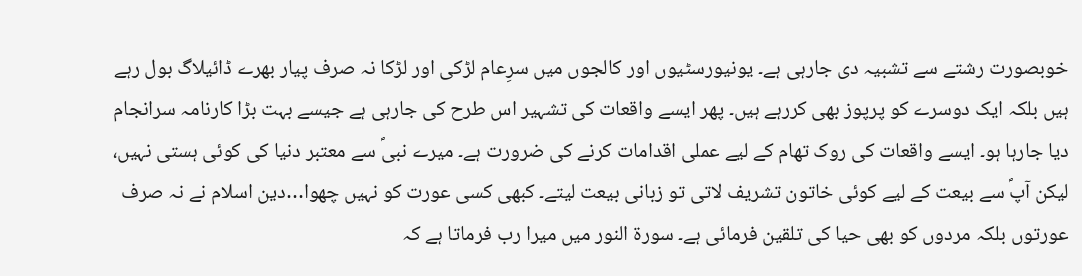خوبصورت رشتے سے تشبیہ دی جارہی ہے۔ یونیورسٹیوں اور کالجوں میں سرِعام لڑکی اور لڑکا نہ صرف پیار بھرے ڈائیلاگ بول رہے ہیں بلکہ ایک دوسرے کو پرپوز بھی کررہے ہیں۔ پھر ایسے واقعات کی تشہیر اس طرح کی جارہی ہے جیسے بہت بڑا کارنامہ سرانجام دیا جارہا ہو۔ ایسے واقعات کی روک تھام کے لیے عملی اقدامات کرنے کی ضرورت ہے۔ میرے نبیؐ سے معتبر دنیا کی کوئی ہستی نہیں، لیکن آپؐ سے بیعت کے لیے کوئی خاتون تشریف لاتی تو زبانی بیعت لیتے۔ کبھی کسی عورت کو نہیں چھوا…دین اسلام نے نہ صرف عورتوں بلکہ مردوں کو بھی حیا کی تلقین فرمائی ہے۔ سورۃ النور میں میرا رب فرماتا ہے کہ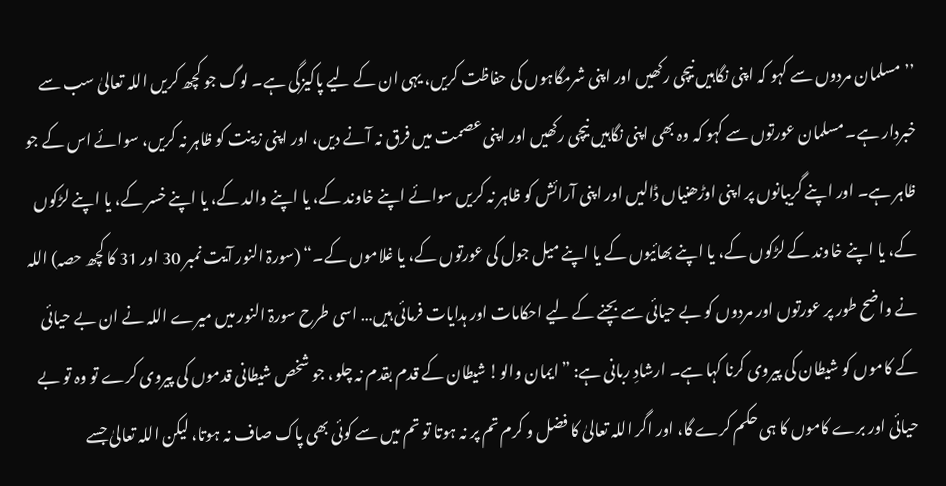’’مسلمان مردوں سے کہو کہ اپنی نگاہیں نیچی رکھیں اور اپنی شرمگاہوں کی حفاظت کریں، یہی ان کے لیے پاکیزگی ہے۔ لوگ جو کچھ کریں اللہ تعالیٰ سب سے خبردار ہے۔ مسلمان عورتوں سے کہو کہ وہ بھی اپنی نگاہیں نیچی رکھیں اور اپنی عصمت میں فرق نہ آنے دیں، اور اپنی زینت کو ظاہر نہ کریں، سوائے اس کے جو ظاہر ہے۔ اور اپنے گریبانوں پر اپنی اوڑھنیاں ڈالیں اور اپنی آرائش کو ظاہر نہ کریں سوائے اپنے خاوند کے، یا اپنے والد کے، یا اپنے خسر کے، یا اپنے لڑکوں کے، یا اپنے خاوند کے لڑکوں کے، یا اپنے بھائیوں کے یا اپنے میل جول کی عورتوں کے، یا غلاموں کے۔“ (سورۃ النور آیت نمبر 30 اور 31 کا کچھ حصہ) اللہ نے واضح طور پر عورتوں اور مردوں کو بے حیائی سے بچنے کے لیے احکامات اور ہدایات فرمائی ہیں… اسی طرح سورۃ النور میں میرے اللہ نے ان بے حیائی کے کاموں کو شیطان کی پیروی کرنا کہا ہے۔ ارشادِ ربانی ہے: ”ایمان والو! شیطان کے قدم بقدم نہ چلو، جو شخص شیطانی قدموں کی پیروی کرے تو وہ تو بے حیائی اور برے کاموں کا ہی حکم کرے گا، اور اگر اللہ تعالیٰ کا فضل و کرم تم پر نہ ہوتا تو تم میں سے کوئی بھی پاک صاف نہ ہوتا، لیکن اللہ تعالیٰ جسے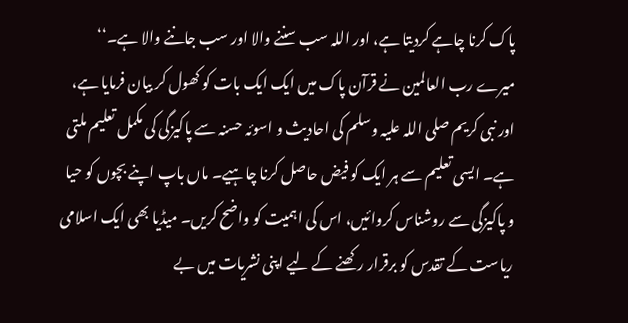پاک کرنا چاہے کردیتا ہے، اور اللہ سب سننے والا اور سب جاننے والا ہے۔‘‘
میرے رب العالمین نے قرآن پاک میں ایک ایک بات کو کھول کر بیان فرمایا ہے، اور نبی کریم صلی اللہ علیہ وسلم کی احادیث و اسوئہ حسنہ سے پاکیزگی کی مکمل تعلیم ملتی ہے۔ ایسی تعلیم سے ہر ایک کو فیض حاصل کرنا چاہیے۔ ماں باپ اپنے بچوں کو حیا و پاکیزگی سے روشناس کروائیں، اس کی اہمیت کو واضح کریں۔ میڈیا بھی ایک اسلامی ریاست کے تقدس کو برقرار رکھنے کے لیے اپنی نشریات میں بے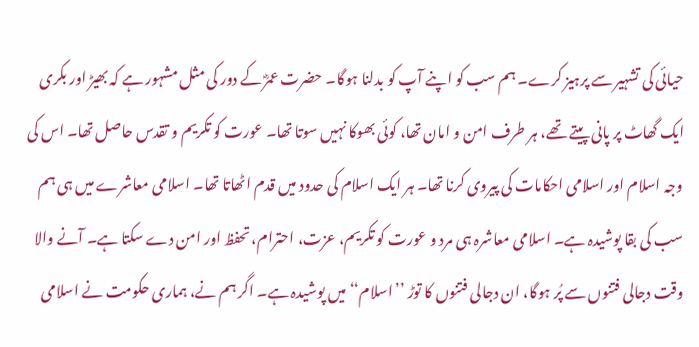حیائی کی تشہیر سے پرہیز کرے۔ ہم سب کو اپنے آپ کو بدلنا ہوگا۔ حضرت عمرؓ کے دور کی مثل مشہور ہے کہ بھیڑ اور بکری ایک گھاٹ پر پانی پیتے تھے، ہر طرف امن و امان تھا، کوئی بھوکا نہیں سوتا تھا۔ عورت کو تکریم و تقدس حاصل تھا۔ اس کی وجہ اسلام اور اسلامی احکامات کی پیروی کرنا تھا۔ ہر ایک اسلام کی حدود میں قدم اٹھاتا تھا۔ اسلامی معاشرے میں ہی ہم سب کی بقا پوشیدہ ہے۔ اسلامی معاشرہ ہی مرد و عورت کو تکریم، عزت، احترام، تحفظ اور امن دے سکتا ہے۔ آنے والا وقت دجالی فتنوں سے پُر ہوگا، ان دجالی فتنوں کا توڑ ’’اسلام‘‘ میں پوشیدہ ہے۔ اگر ہم نے، ہماری حکومت نے اسلامی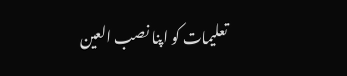تعلیمات کو اپنا نصب العین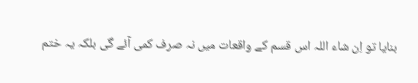بنایا تو اِن شاء اللہ اس قسم کے واقعات میں نہ صرف کمی آئے گی بلکہ یہ ختم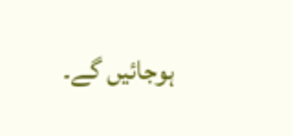ہوجائیں گے۔